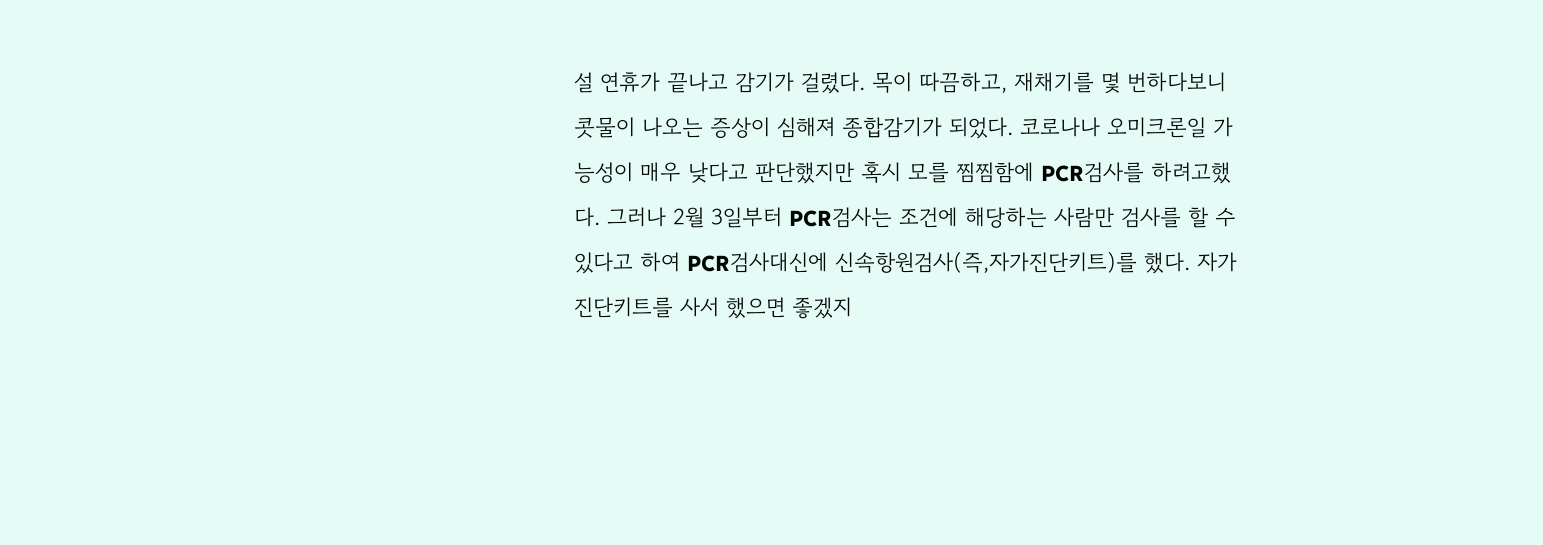설 연휴가 끝나고 감기가 걸렸다. 목이 따끔하고, 재채기를 몇 번하다보니 콧물이 나오는 증상이 심해져 종합감기가 되었다. 코로나나 오미크론일 가능성이 매우 낮다고 판단했지만 혹시 모를 찜찜함에 PCR검사를 하려고했다. 그러나 2월 3일부터 PCR검사는 조건에 해당하는 사람만 검사를 할 수 있다고 하여 PCR검사대신에 신속항원검사(즉,자가진단키트)를 했다. 자가진단키트를 사서 했으면 좋겠지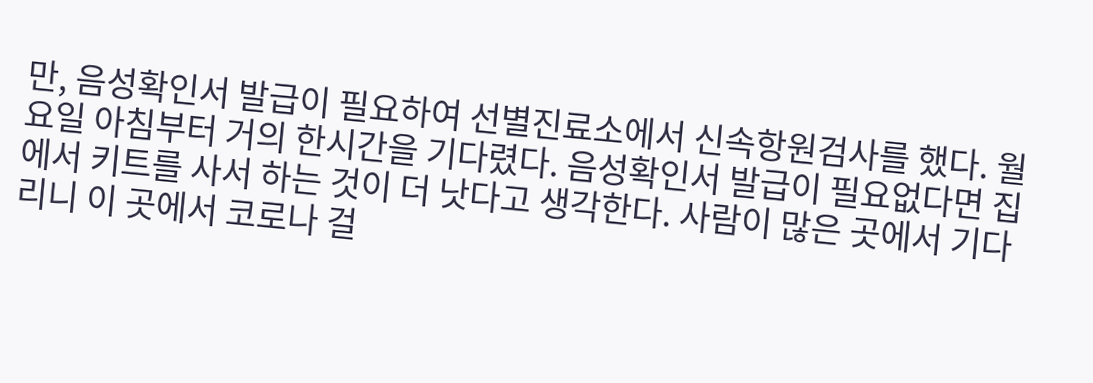만, 음성확인서 발급이 필요하여 선별진료소에서 신속항원검사를 했다. 월요일 아침부터 거의 한시간을 기다렸다. 음성확인서 발급이 필요없다면 집에서 키트를 사서 하는 것이 더 낫다고 생각한다. 사람이 많은 곳에서 기다리니 이 곳에서 코로나 걸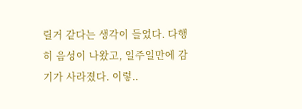릴거 같다는 생각이 들었다. 다행히 음성이 나왔고, 일주일만에 감기가 사라졌다. 이렇..